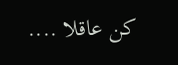كن عاقلا ....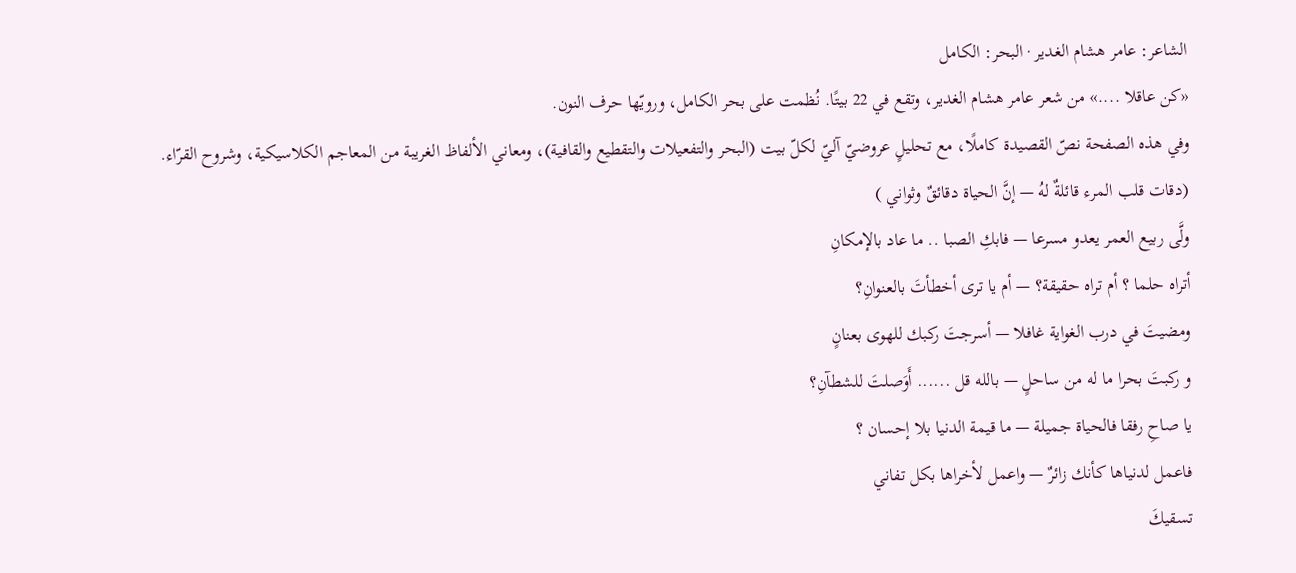الشاعر: عامر هشام الغدير · البحر: الكامل
«كن عاقلا ....» من شعر عامر هشام الغدير، وتقع في 22 بيتًا. نُظمت على بحر الكامل، ورويّها حرف النون.
وفي هذه الصفحة نصّ القصيدة كاملًا، مع تحليلٍ عروضيّ آليّ لكلّ بيت (البحر والتفعيلات والتقطيع والقافية)، ومعاني الألفاظ الغريبة من المعاجم الكلاسيكية، وشروح القرّاء.
(دقات قلب المرء قائلةٌ لهُ — إنَّ الحياة دقائقٌ وثواني )
ولَّى ربيع العمر يعدو مسرعا — فابكِ الصبا .. ما عاد بالإمكانِ
أتراه حلما ؟ أم تراه حقيقة؟ — أم يا ترى أخطأتَ بالعنوانِ؟
ومضيتَ في درب الغواية غافلا — أسرجتَ ركبك للهوى بعنانٍ
و ركبتَ بحرا ما له من ساحلٍ — بالله قل ...... أَوَصلتَ للشطآنِ؟
يا صاحِ رفقا فالحياة جميلة — ما قيمة الدنيا بلا إحسان ؟
فاعمل لدنياها كأنك زائرٌ — واعمل لأخراها بكل تفاني
تسقيكَ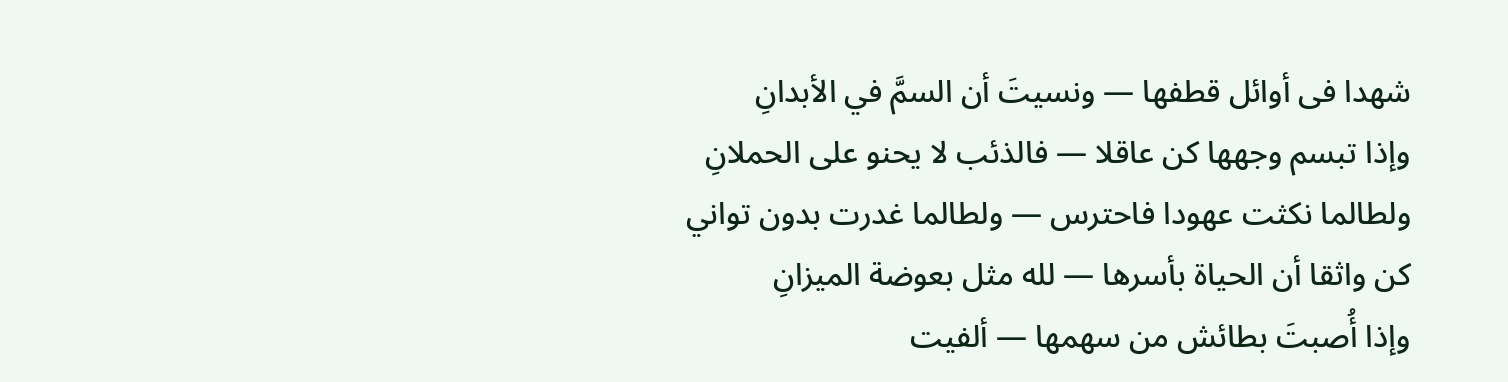شهدا فى أوائل قطفها — ونسيتَ أن السمَّ في الأبدانِ
وإذا تبسم وجهها كن عاقلا — فالذئب لا يحنو على الحملانِ
ولطالما نكثت عهودا فاحترس — ولطالما غدرت بدون تواني
كن واثقا أن الحياة بأسرها — لله مثل بعوضة الميزانِ
وإذا أُصبتَ بطائش من سهمها — ألفيت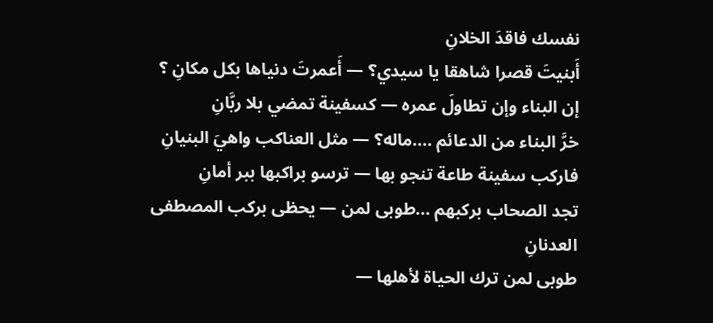نفسك فاقدَ الخلانِ
أَبنيتَ قصرا شاهقا يا سيدي؟ — أَعمرتَ دنياها بكل مكانِ ؟
إن البناء وإن تطاولَ عمره — كسفينة تمضي بلا ربَّانِ
خرَّ البناء من الدعائم ....ماله؟ — مثل العناكب واهيَ البنيانِ
فاركب سفينة طاعة تنجو بها — ترسو براكبها ببر أمانِ
تجد الصحاب بركبهم ...طوبى لمن — يحظى بركب المصطفى العدنانِ
طوبى لمن ترك الحياة لأهلها —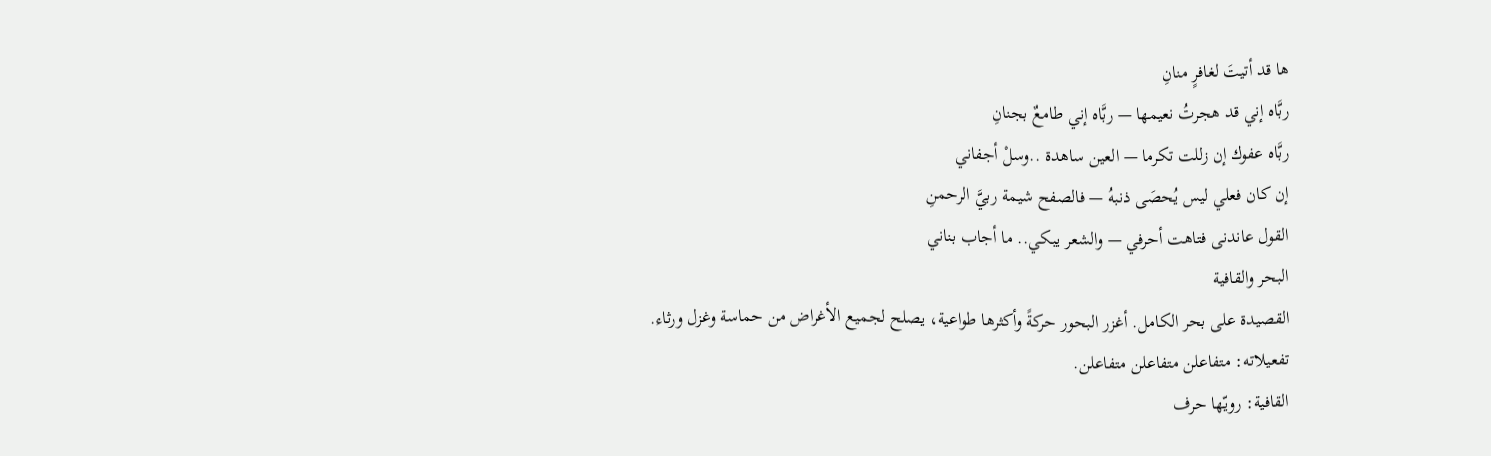ها قد أتيتَ لغافرٍ منانِ
ربَّاه إني قد هجرتُ نعيمها — ربَّاه إني طامعٌ بجنانِ
ربَّاه عفوك إن زللت تكرما — العين ساهدة ..وسلْ أجفاني
إن كان فعلي ليس يُحصَى ذنبهُ — فالصفح شيمة ربيَّ الرحمنِ
القول عاندنى فتاهت أحرفي — والشعر يبكي.. ما أجاب بناني
البحر والقافية
القصيدة على بحر الكامل. أغزر البحور حركةً وأكثرها طواعية، يصلح لجميع الأغراض من حماسة وغزل ورثاء.
تفعيلاته: متفاعلن متفاعلن متفاعلن.
القافية: رويّها حرف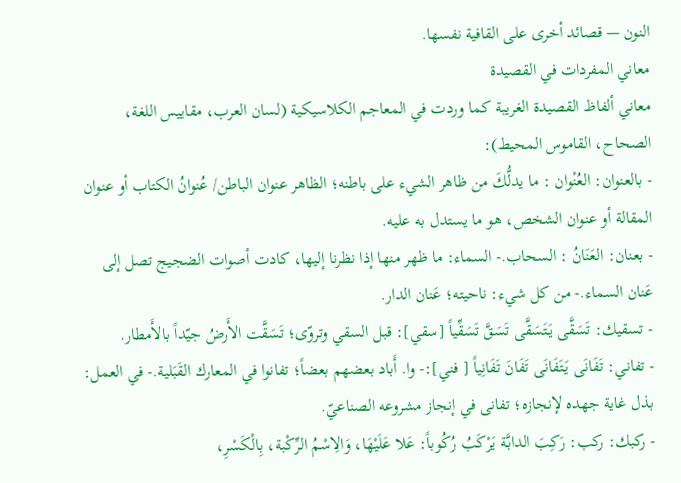النون — قصائد أخرى على القافية نفسها.
معاني المفردات في القصيدة
معاني ألفاظ القصيدة الغريبة كما وردت في المعاجم الكلاسيكية (لسان العرب، مقاييس اللغة، الصحاح، القاموس المحيط):
- بالعنوان: العُنْوان : ما يدلُّكَ من ظاهر الشيء على باطنه؛ الظاهر عنوان الباطن/ عُنوانُ الكتاب أو عنوان المقالة أو عنوان الشخص، هو ما يستدل به عليه.
- بعنان: العَنَانُ : السحاب.- السماء: ما ظهر منها إذا نظرنا إليها، كادت أصوات الضجيج تصل إلى عَنان السماء.- من كل شيء: ناحيته؛ عَنان الدار.
- تسقيك: تَسَقَّى يَتَسَقَّى تَسَقَّ تَسَقِّياً [سقي]: قبل السقي وتروّى؛ تَسَقَّت الأَرضُ جيّداً بالأَمطار.
- تفاني: تَفَانَى يَتَفَانَى تَفَانَ تَفَانِياً [ فني]:- وا. أَباد بعضهم بعضاً؛ تفانوا في المعارك القَبَلية.- في العمل: بذل غاية جهده لإنجازه؛ تفانى في إنجاز مشروعه الصناعيّ.
- ركبك: ركب: رَكِبَ الدابَّة يَرْكَبُ رُكُوباً: عَلا عَلَيْهَا، وَالِاسْمُ الرِّكْبة، بِالْكَسْرِ،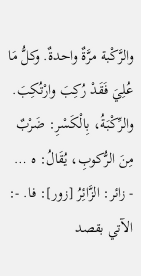والرَّكْبة مرَّةٌ واحدةٌ. وكلُّ مَا عُلِيَ فَقَدْ رُكِبَ وارْتُكِبَ. والرِّكْبَةُ، بِالْكَسْرِ: ضَرْبٌ مِنَ الرُّكوبِ، يُقَالُ: ه …
- زائر: الزَّائِرُ [زور]: فا. -: الآتي بقصد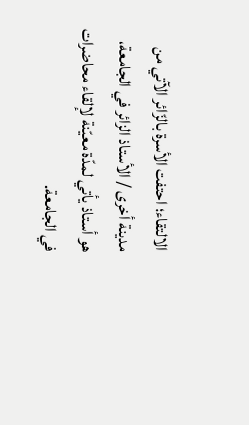الالتقاء؛ احتفت الأسرة بالزّائر الآتي من مدينة أخرى / الأستاذ الزائر في الجامعة، هو أستاذ يأتي لمدّة معيّنة لإلقاء محاضرات في الجامعة.